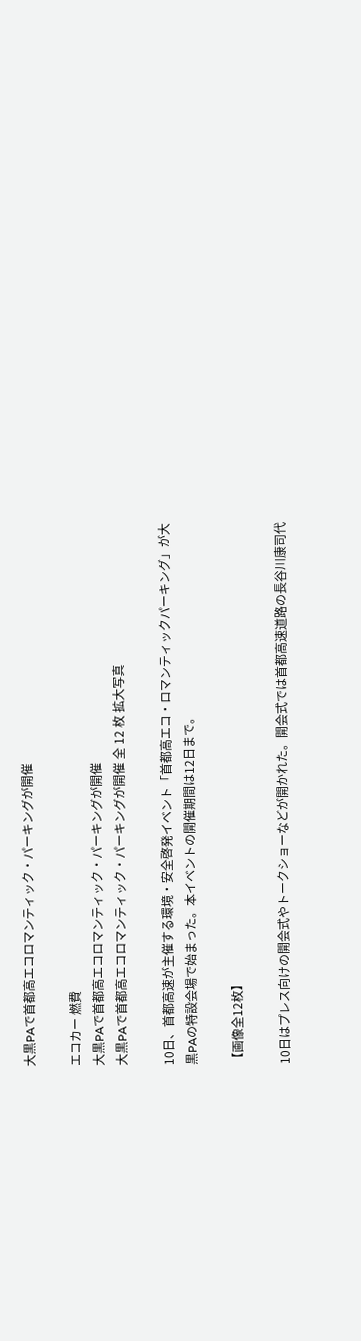大黒PAで首都高エコロマンティック・パーキングが開催

エコカー 燃費
大黒PAで首都高エコロマンティック・パーキングが開催
大黒PAで首都高エコロマンティック・パーキングが開催 全 12 枚 拡大写真

10日、首都高速が主催する環境・安全啓発イベント「首都高エコ・ロマンティックパーキング」が大黒PAの特設会場で始まった。本イベントの開催期間は12日まで。

【画像全12枚】

10日はプレス向けの開会式やトークショーなどが開かれた。開会式では首都高速道路の長谷川康司代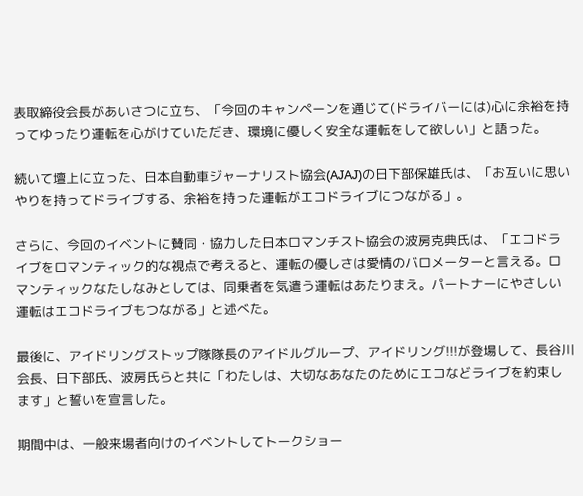表取締役会長があいさつに立ち、「今回のキャンペーンを通じて(ドライバーには)心に余裕を持ってゆったり運転を心がけていただき、環境に優しく安全な運転をして欲しい」と語った。

続いて壇上に立った、日本自動車ジャーナリスト協会(AJAJ)の日下部保雄氏は、「お互いに思いやりを持ってドライブする、余裕を持った運転がエコドライブにつながる」。

さらに、今回のイベントに賛同・協力した日本ロマンチスト協会の波房克典氏は、「エコドライブをロマンティック的な視点で考えると、運転の優しさは愛情のバロメーターと言える。ロマンティックなたしなみとしては、同乗者を気遣う運転はあたりまえ。パートナーにやさしい運転はエコドライブもつながる」と述べた。

最後に、アイドリングストップ隊隊長のアイドルグループ、アイドリング!!!が登場して、長谷川会長、日下部氏、波房氏らと共に「わたしは、大切なあなたのためにエコなどライブを約束します」と誓いを宣言した。

期間中は、一般来場者向けのイベントしてトークショー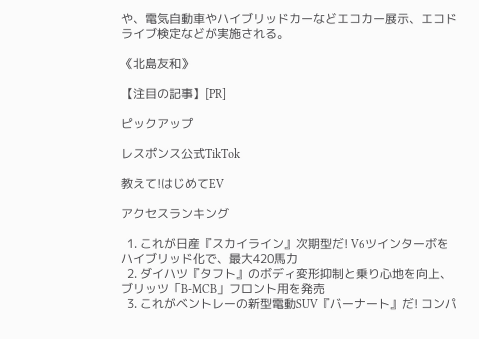や、電気自動車やハイブリッドカーなどエコカー展示、エコドライブ検定などが実施される。

《北島友和》

【注目の記事】[PR]

ピックアップ

レスポンス公式TikTok

教えて!はじめてEV

アクセスランキング

  1. これが日産『スカイライン』次期型だ! V6ツインターボをハイブリッド化で、最大420馬力
  2. ダイハツ『タフト』のボディ変形抑制と乗り心地を向上、ブリッツ「B-MCB」フロント用を発売
  3. これがベントレーの新型電動SUV『バーナート』だ! コンパ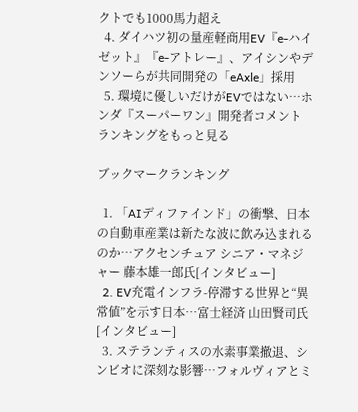クトでも1000馬力超え
  4. ダイハツ初の量産軽商用EV『e-ハイゼット』『e-アトレー』、アイシンやデンソーらが共同開発の「eAxle」採用
  5. 環境に優しいだけがEVではない…ホンダ『スーパーワン』開発者コメント
ランキングをもっと見る

ブックマークランキング

  1. 「AIディファインド」の衝撃、日本の自動車産業は新たな波に飲み込まれるのか…アクセンチュア シニア・マネジャー 藤本雄一郎氏[インタビュー]
  2. EV充電インフラ-停滞する世界と“異常値”を示す日本…富士経済 山田賢司氏[インタビュー]
  3. ステランティスの水素事業撤退、シンビオに深刻な影響…フォルヴィアとミ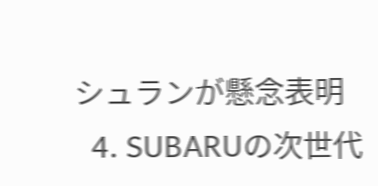シュランが懸念表明
  4. SUBARUの次世代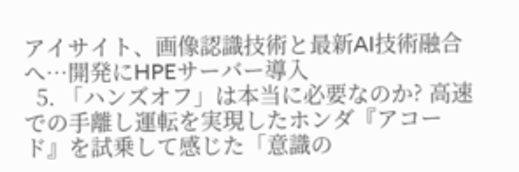アイサイト、画像認識技術と最新AI技術融合へ…開発にHPEサーバー導入
  5. 「ハンズオフ」は本当に必要なのか? 高速での手離し運転を実現したホンダ『アコード』を試乗して感じた「意識の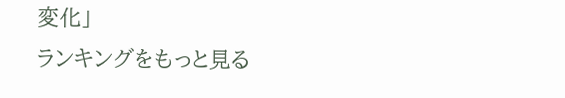変化」
ランキングをもっと見る